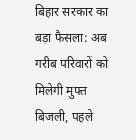बिहार सरकार का बड़ा फैसला: अब गरीब परिवारों को मिलेगी मुफ्त बिजली, पहले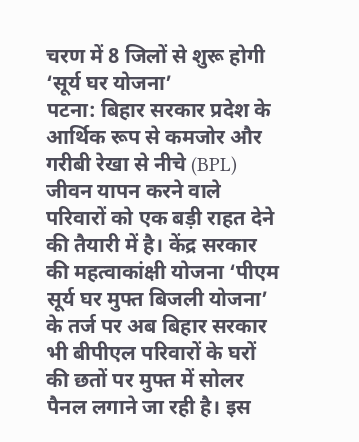चरण में 8 जिलों से शुरू होगी ‘सूर्य घर योजना’
पटना: बिहार सरकार प्रदेश के आर्थिक रूप से कमजोर और गरीबी रेखा से नीचे (BPL) जीवन यापन करने वाले परिवारों को एक बड़ी राहत देने की तैयारी में है। केंद्र सरकार की महत्वाकांक्षी योजना ‘पीएम सूर्य घर मुफ्त बिजली योजना’ के तर्ज पर अब बिहार सरकार भी बीपीएल परिवारों के घरों की छतों पर मुफ्त में सोलर पैनल लगाने जा रही है। इस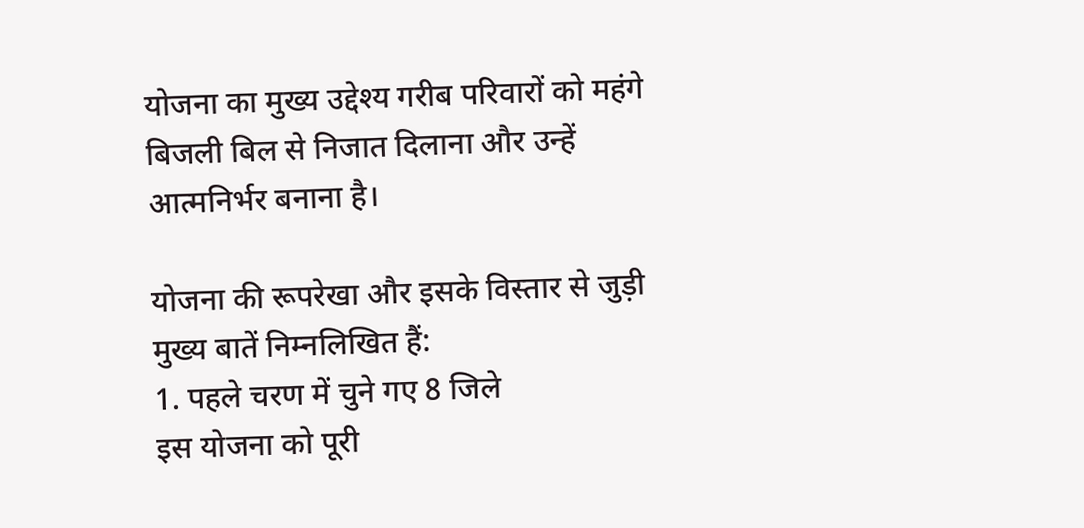योजना का मुख्य उद्देश्य गरीब परिवारों को महंगे बिजली बिल से निजात दिलाना और उन्हें आत्मनिर्भर बनाना है।

योजना की रूपरेखा और इसके विस्तार से जुड़ी मुख्य बातें निम्नलिखित हैं:
1. पहले चरण में चुने गए 8 जिले
इस योजना को पूरी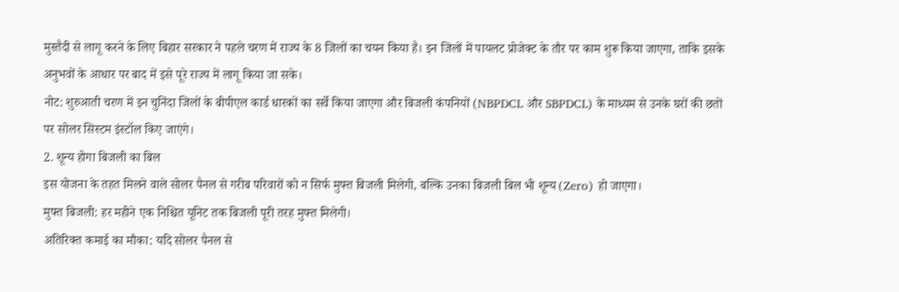मुस्तैदी से लागू करने के लिए बिहार सरकार ने पहले चरण में राज्य के 8 जिलों का चयन किया है। इन जिलों में पायलट प्रोजेक्ट के तौर पर काम शुरू किया जाएगा, ताकि इसके अनुभवों के आधार पर बाद में इसे पूरे राज्य में लागू किया जा सके।
नोट: शुरुआती चरण में इन चुनिंदा जिलों के बीपीएल कार्ड धारकों का सर्वे किया जाएगा और बिजली कंपनियों (NBPDCL और SBPDCL) के माध्यम से उनके घरों की छतों पर सोलर सिस्टम इंस्टॉल किए जाएंगे।
2. शून्य होगा बिजली का बिल
इस योजना के तहत मिलने वाले सोलर पैनल से गरीब परिवारों को न सिर्फ मुफ्त बिजली मिलेगी, बल्कि उनका बिजली बिल भी शून्य (Zero) हो जाएगा।
मुफ्त बिजली: हर महीने एक निश्चित यूनिट तक बिजली पूरी तरह मुफ्त मिलेगी।
अतिरिक्त कमाई का मौका: यदि सोलर पैनल से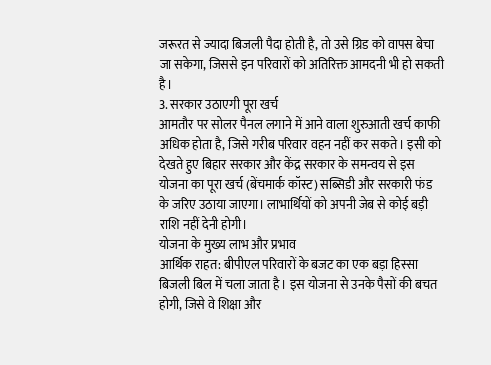जरूरत से ज्यादा बिजली पैदा होती है, तो उसे ग्रिड को वापस बेचा जा सकेगा, जिससे इन परिवारों को अतिरिक्त आमदनी भी हो सकती है।
3. सरकार उठाएगी पूरा खर्च
आमतौर पर सोलर पैनल लगाने में आने वाला शुरुआती खर्च काफी अधिक होता है, जिसे गरीब परिवार वहन नहीं कर सकते। इसी को देखते हुए बिहार सरकार और केंद्र सरकार के समन्वय से इस योजना का पूरा खर्च (बेंचमार्क कॉस्ट) सब्सिडी और सरकारी फंड के जरिए उठाया जाएगा। लाभार्थियों को अपनी जेब से कोई बड़ी राशि नहीं देनी होगी।
योजना के मुख्य लाभ और प्रभाव
आर्थिक राहत: बीपीएल परिवारों के बजट का एक बड़ा हिस्सा बिजली बिल में चला जाता है। इस योजना से उनके पैसों की बचत होगी, जिसे वे शिक्षा और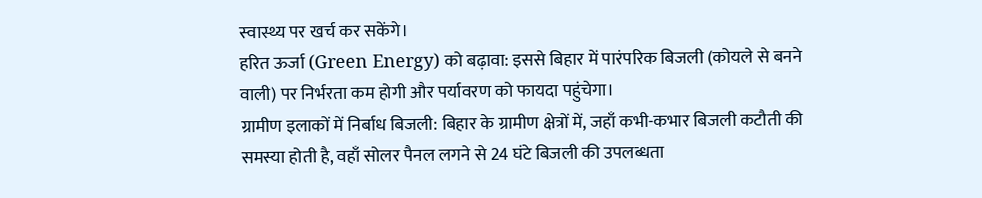स्वास्थ्य पर खर्च कर सकेंगे।
हरित ऊर्जा (Green Energy) को बढ़ावा: इससे बिहार में पारंपरिक बिजली (कोयले से बनने वाली) पर निर्भरता कम होगी और पर्यावरण को फायदा पहुंचेगा।
ग्रामीण इलाकों में निर्बाध बिजली: बिहार के ग्रामीण क्षेत्रों में, जहाँ कभी-कभार बिजली कटौती की समस्या होती है, वहाँ सोलर पैनल लगने से 24 घंटे बिजली की उपलब्धता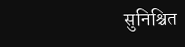सुनिश्चित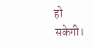हो सकेगी।